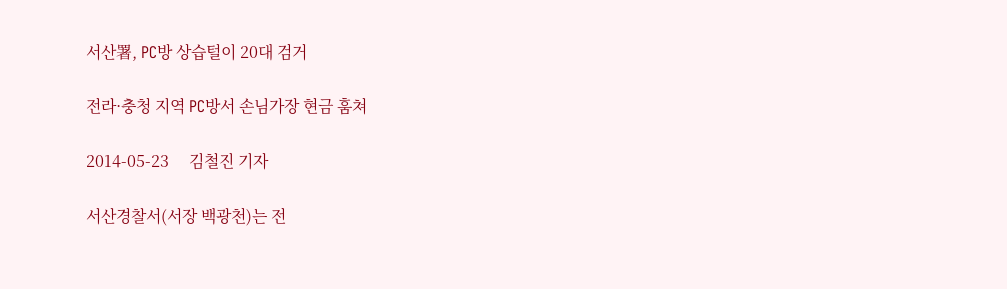서산署, PC방 상습털이 20대 검거

전라·충청 지역 PC방서 손님가장 현금 훔쳐

2014-05-23     김철진 기자

서산경찰서(서장 백광천)는 전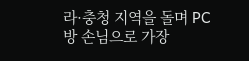라·충청 지역을 돌며 PC방 손님으로 가장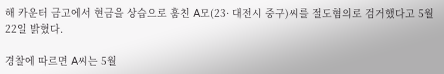해 카운터 금고에서 현금을 상습으로 훔친 A모(23· 대전시 중구)씨를 절도혐의로 검거했다고 5월22일 밝혔다.

경찰에 따르면 A씨는 5월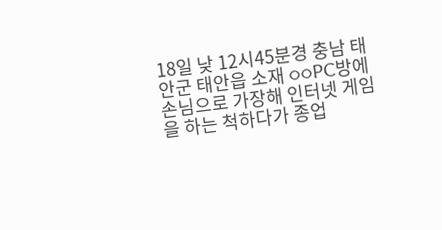18일 낮 12시45분경 충남 태안군 태안읍 소재 ○○PC방에 손님으로 가장해 인터넷 게임을 하는 척하다가 종업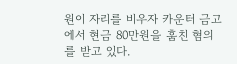원이 자리를 비우자 카운터 금고에서 현금 80만원을 훔친 혐의를 받고 있다.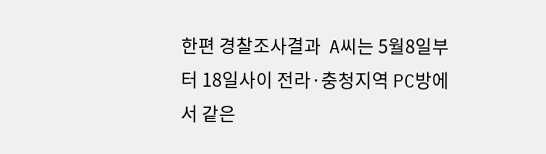한편 경찰조사결과  A씨는 5월8일부터 18일사이 전라·충청지역 PC방에서 같은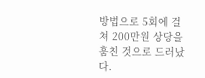방법으로 5회에 걸쳐 200만원 상당을 훔친 것으로 드러났다.